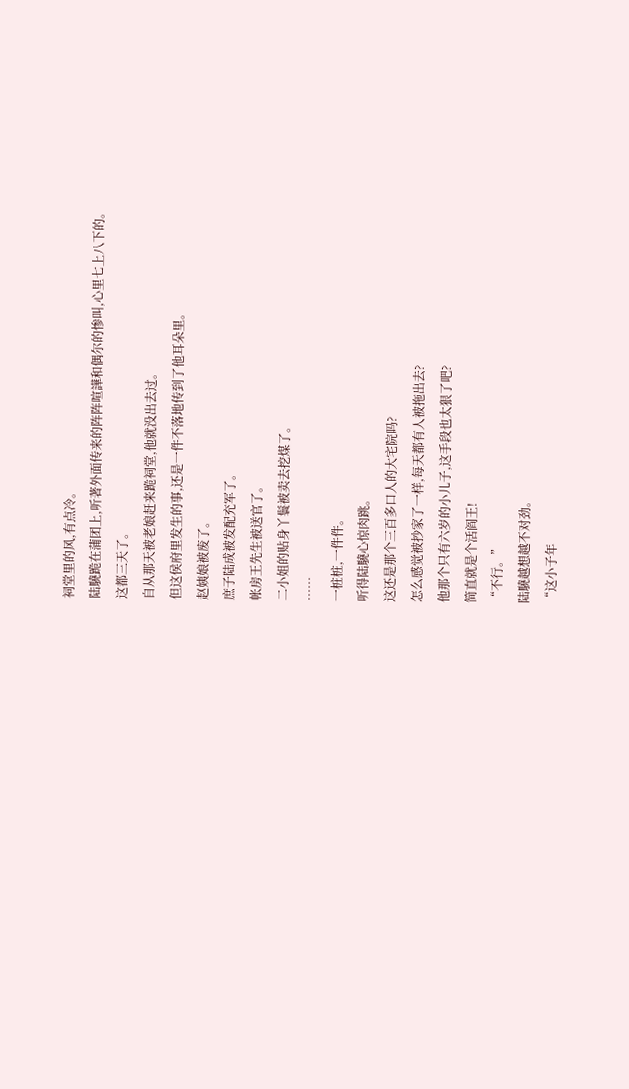祠堂里的风,有点冷。
陆驍跪在蒲团上,听著外面传来的阵阵喧譁和偶尔的惨叫,心里七上八下的。
这都三天了。
自从那天被老娘赶来跪祠堂,他就没出去过。
但这侯府里发生的事,还是一件不落地传到了他耳朵里。
赵姨娘被废了。
庶子陆成被发配充军了。
帐房王先生被送官了。
二小姐的贴身丫鬟被卖去挖煤了。
……
一桩桩,一件件。
听得陆驍心惊肉跳。
这还是那个三百多口人的大宅院吗?
怎么感觉被抄家了一样,每天都有人被拖出去?
他那个只有六岁的小儿子,这手段也太狠了吧?
简直就是个活阎王!
“不行。”
陆驍越想越不对劲。
“这小子年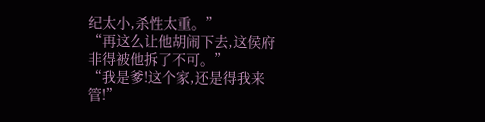纪太小,杀性太重。”
“再这么让他胡闹下去,这侯府非得被他拆了不可。”
“我是爹!这个家,还是得我来管!”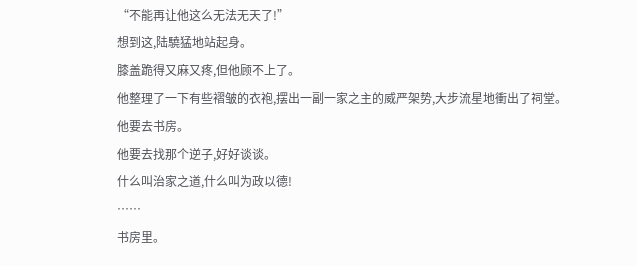“不能再让他这么无法无天了!”
想到这,陆驍猛地站起身。
膝盖跪得又麻又疼,但他顾不上了。
他整理了一下有些褶皱的衣袍,摆出一副一家之主的威严架势,大步流星地衝出了祠堂。
他要去书房。
他要去找那个逆子,好好谈谈。
什么叫治家之道,什么叫为政以德!
……
书房里。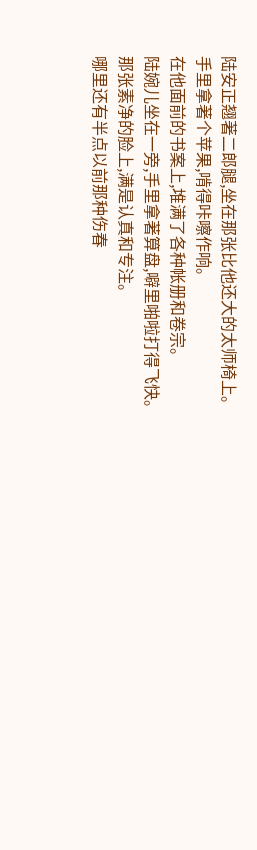陆安正翘著二郎腿,坐在那张比他还大的太师椅上。
手里拿著个苹果,啃得咔嚓作响。
在他面前的书案上,堆满了各种帐册和卷宗。
陆婉儿坐在一旁,手里拿著算盘,噼里啪啦打得飞快。
那张素净的脸上,满是认真和专注。
哪里还有半点以前那种伤春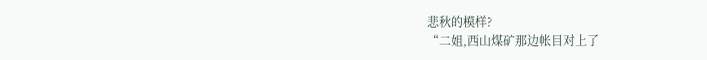悲秋的模样?
“二姐,西山煤矿那边帐目对上了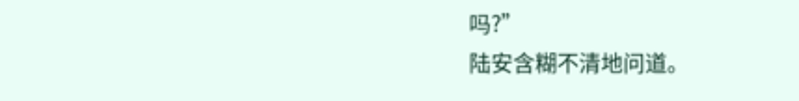吗?”
陆安含糊不清地问道。